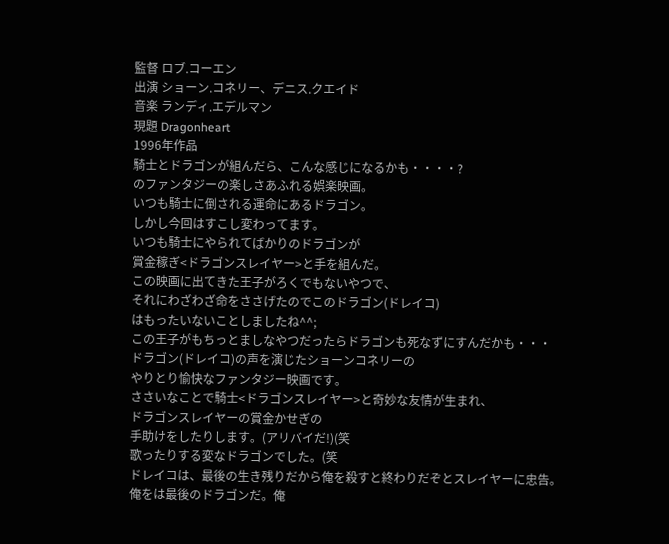監督 ロブ.コーエン
出演 ショーン.コネリー、デニス.クエイド
音楽 ランディ.エデルマン
現題 Dragonheart
1996年作品
騎士とドラゴンが組んだら、こんな感じになるかも・・・・?
のファンタジーの楽しさあふれる娯楽映画。
いつも騎士に倒される運命にあるドラゴン。
しかし今回はすこし変わってます。
いつも騎士にやられてばかりのドラゴンが
賞金稼ぎ<ドラゴンスレイヤー>と手を組んだ。
この映画に出てきた王子がろくでもないやつで、
それにわざわざ命をささげたのでこのドラゴン(ドレイコ)
はもったいないことしましたね^^;
この王子がもちっとましなやつだったらドラゴンも死なずにすんだかも・・・
ドラゴン(ドレイコ)の声を演じたショーンコネリーの
やりとり愉快なファンタジー映画です。
ささいなことで騎士<ドラゴンスレイヤー>と奇妙な友情が生まれ、
ドラゴンスレイヤーの賞金かせぎの
手助けをしたりします。(アリバイだ!)(笑
歌ったりする変なドラゴンでした。(笑
ドレイコは、最後の生き残りだから俺を殺すと終わりだぞとスレイヤーに忠告。
俺をは最後のドラゴンだ。俺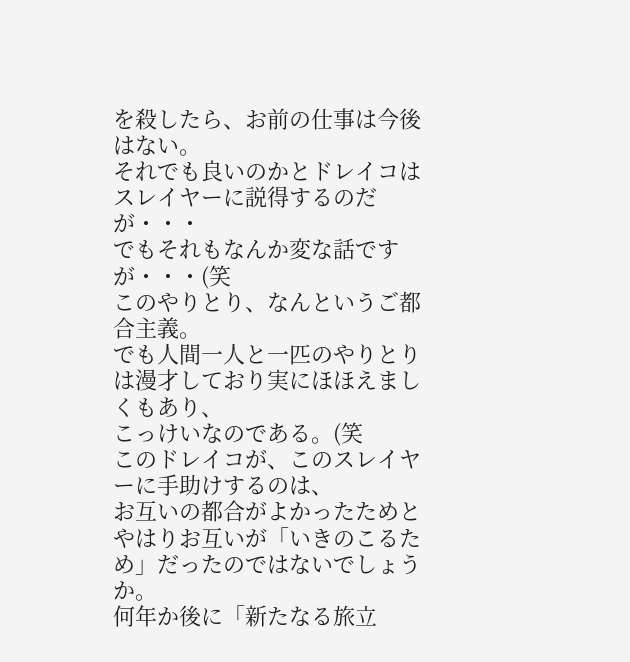を殺したら、お前の仕事は今後はない。
それでも良いのかとドレイコはスレイヤーに説得するのだが・・・
でもそれもなんか変な話ですが・・・(笑
このやりとり、なんというご都合主義。
でも人間一人と一匹のやりとりは漫才しており実にほほえましくもあり、
こっけいなのである。(笑
このドレイコが、このスレイヤーに手助けするのは、
お互いの都合がよかったためと
やはりお互いが「いきのこるため」だったのではないでしょうか。
何年か後に「新たなる旅立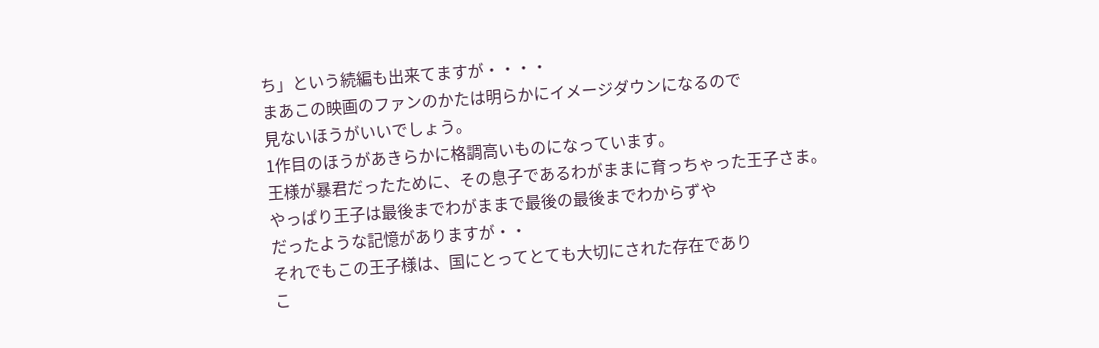ち」という続編も出来てますが・・・・
まあこの映画のファンのかたは明らかにイメージダウンになるので
見ないほうがいいでしょう。
1作目のほうがあきらかに格調高いものになっています。
王様が暴君だったために、その息子であるわがままに育っちゃった王子さま。
やっぱり王子は最後までわがままで最後の最後までわからずや
だったような記憶がありますが・・
それでもこの王子様は、国にとってとても大切にされた存在であり
こ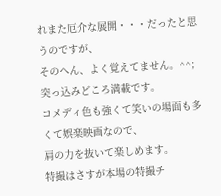れまた厄介な展開・・・だったと思うのですが、
そのへん、よく覚えてません。^^;
突っ込みどころ満載です。
コメディ色も強くて笑いの場面も多くて娯楽映画なので、
肩の力を抜いて楽しめます。
特撮はさすが本場の特撮チ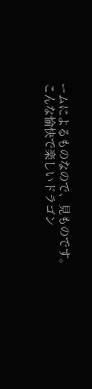ームによるものなので、見ものです。
こんな愉快で楽しいドラゴン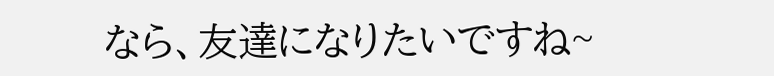なら、友達になりたいですね~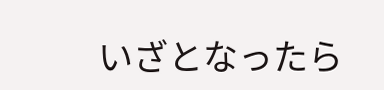いざとなったら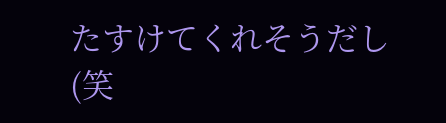たすけてくれそうだし(笑